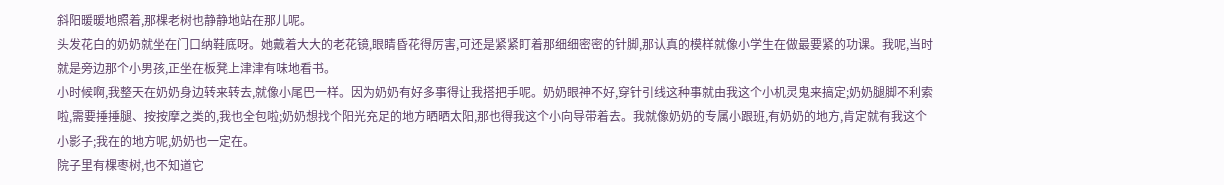斜阳暖暖地照着,那棵老树也静静地站在那儿呢。
头发花白的奶奶就坐在门口纳鞋底呀。她戴着大大的老花镜,眼睛昏花得厉害,可还是紧紧盯着那细细密密的针脚,那认真的模样就像小学生在做最要紧的功课。我呢,当时就是旁边那个小男孩,正坐在板凳上津津有味地看书。
小时候啊,我整天在奶奶身边转来转去,就像小尾巴一样。因为奶奶有好多事得让我搭把手呢。奶奶眼神不好,穿针引线这种事就由我这个小机灵鬼来搞定;奶奶腿脚不利索啦,需要捶捶腿、按按摩之类的,我也全包啦;奶奶想找个阳光充足的地方晒晒太阳,那也得我这个小向导带着去。我就像奶奶的专属小跟班,有奶奶的地方,肯定就有我这个小影子;我在的地方呢,奶奶也一定在。
院子里有棵枣树,也不知道它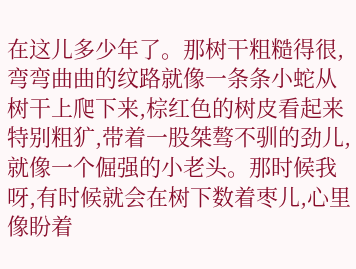在这儿多少年了。那树干粗糙得很,弯弯曲曲的纹路就像一条条小蛇从树干上爬下来,棕红色的树皮看起来特别粗犷,带着一股桀骜不驯的劲儿,就像一个倔强的小老头。那时候我呀,有时候就会在树下数着枣儿,心里像盼着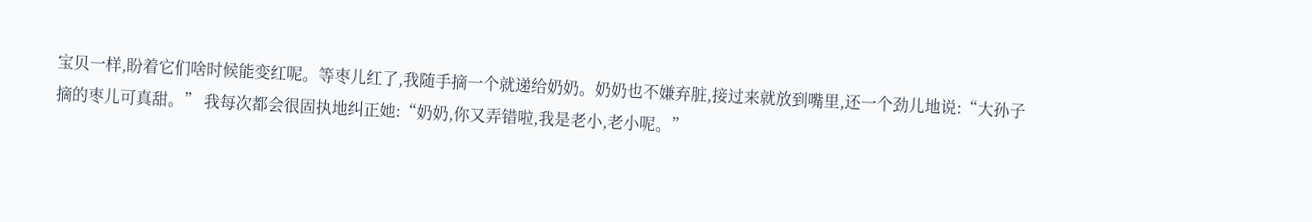宝贝一样,盼着它们啥时候能变红呢。等枣儿红了,我随手摘一个就递给奶奶。奶奶也不嫌弃脏,接过来就放到嘴里,还一个劲儿地说:“大孙子摘的枣儿可真甜。” 我每次都会很固执地纠正她:“奶奶,你又弄错啦,我是老小,老小呢。”